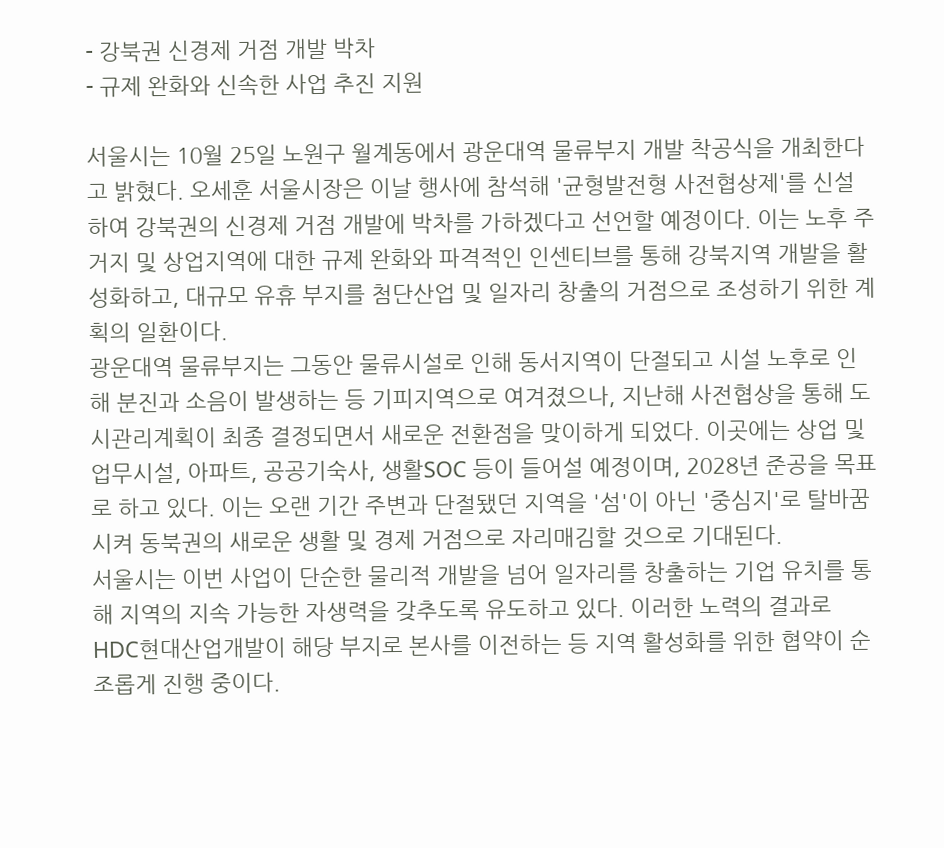- 강북권 신경제 거점 개발 박차
- 규제 완화와 신속한 사업 추진 지원

서울시는 10월 25일 노원구 월계동에서 광운대역 물류부지 개발 착공식을 개최한다고 밝혔다. 오세훈 서울시장은 이날 행사에 참석해 '균형발전형 사전협상제'를 신설하여 강북권의 신경제 거점 개발에 박차를 가하겠다고 선언할 예정이다. 이는 노후 주거지 및 상업지역에 대한 규제 완화와 파격적인 인센티브를 통해 강북지역 개발을 활성화하고, 대규모 유휴 부지를 첨단산업 및 일자리 창출의 거점으로 조성하기 위한 계획의 일환이다.
광운대역 물류부지는 그동안 물류시설로 인해 동서지역이 단절되고 시설 노후로 인해 분진과 소음이 발생하는 등 기피지역으로 여겨졌으나, 지난해 사전협상을 통해 도시관리계획이 최종 결정되면서 새로운 전환점을 맞이하게 되었다. 이곳에는 상업 및 업무시설, 아파트, 공공기숙사, 생활SOC 등이 들어설 예정이며, 2028년 준공을 목표로 하고 있다. 이는 오랜 기간 주변과 단절됐던 지역을 '섬'이 아닌 '중심지'로 탈바꿈시켜 동북권의 새로운 생활 및 경제 거점으로 자리매김할 것으로 기대된다.
서울시는 이번 사업이 단순한 물리적 개발을 넘어 일자리를 창출하는 기업 유치를 통해 지역의 지속 가능한 자생력을 갖추도록 유도하고 있다. 이러한 노력의 결과로 HDC현대산업개발이 해당 부지로 본사를 이전하는 등 지역 활성화를 위한 협약이 순조롭게 진행 중이다.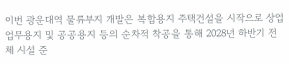이번 광운대역 물류부지 개발은 복합용지 주택건설을 시작으로 상업업무용지 및 공공용지 등의 순차적 착공을 통해 2028년 하반기 전체 시설 준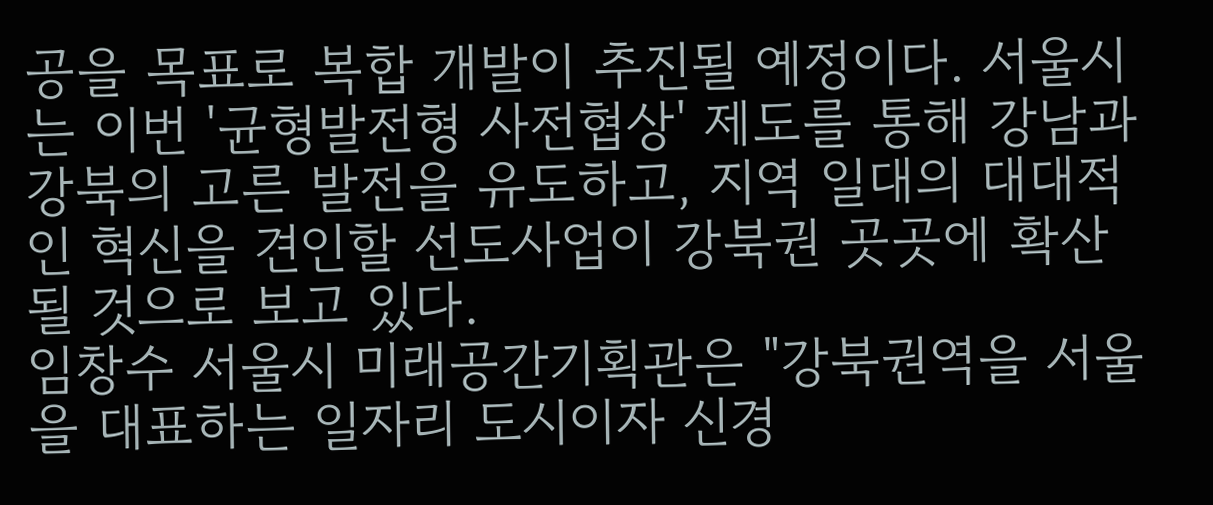공을 목표로 복합 개발이 추진될 예정이다. 서울시는 이번 '균형발전형 사전협상' 제도를 통해 강남과 강북의 고른 발전을 유도하고, 지역 일대의 대대적인 혁신을 견인할 선도사업이 강북권 곳곳에 확산될 것으로 보고 있다.
임창수 서울시 미래공간기획관은 "강북권역을 서울을 대표하는 일자리 도시이자 신경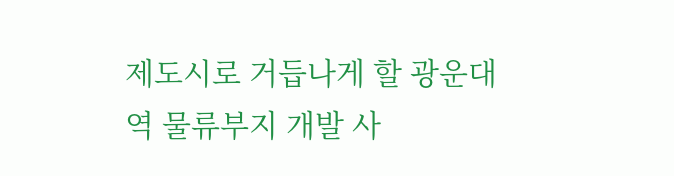제도시로 거듭나게 할 광운대역 물류부지 개발 사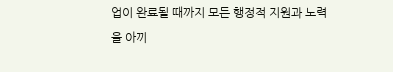업이 완료될 때까지 모든 행정적 지원과 노력을 아끼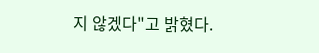지 않겠다"고 밝혔다.